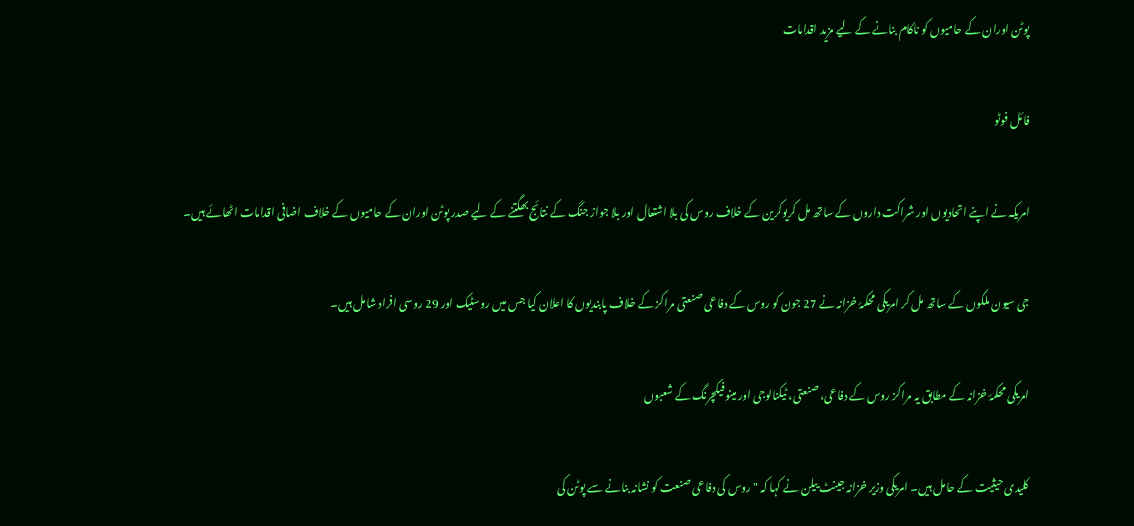پوٹن اوران کے حامیوں کو ناکام بنانے کے لیے مزید اقدامات

فائل فوٹو

امریکہ نے اپنے اتحادیوں اور شراکت داروں کے ساتھ مل کریوکرین کے خلاف روس کی بلا اشتعال اور بلا جواز جنگ کے نتائج بھگتنے کے لیے صدر پوٹن اوران کے حامیوں کے خلاف اضافی اقدامات اٹھائے ہیں۔

جی سیون ملکوں کے ساتھ مل کر امریکی محکمۂ خزانہ نے 27 جون کو روس کے دفاعی صنعتی مراکز کے خلاف پابندیوں کا اعلان کیا جس میں روسٹیک اور 29 روسی افراد شامل ہیں۔

امریکی محکمۂ خزانہ کے مطابق یہ مراکز روس کے دفاعی، صنعتی، ٹیکنالوجی اور مینوفیکچرنگ کے شعبوں

کلیدی حیثیت کے حامل ہیں۔ امریکی وزیر خزانہ جینٹ ییلن نے کہا کہ "روس کی دفاعی صنعت کو نشانہ بنانے سے پوٹن کی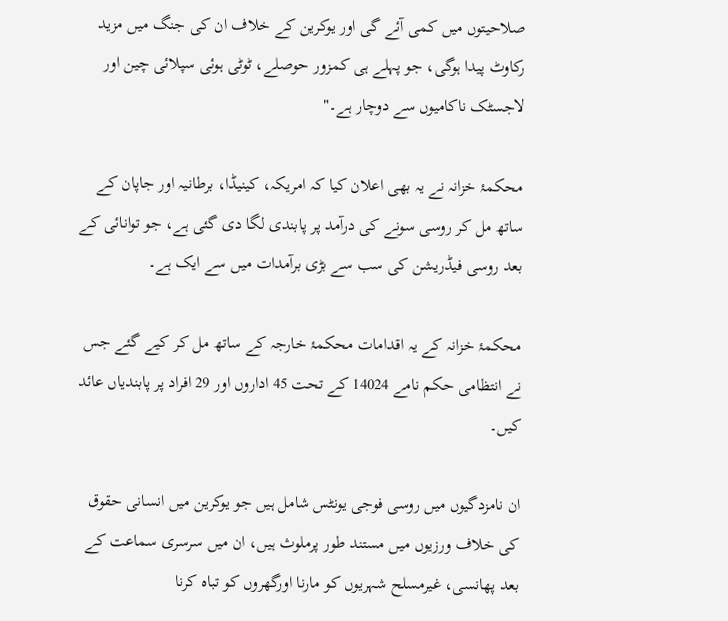صلاحیتوں میں کمی آئے گی اور یوکرین کے خلاف ان کی جنگ میں مزید رکاوٹ پیدا ہوگی، جو پہلے ہی کمزور حوصلے، ٹوٹی ہوئی سپلائی چین اور لاجسٹک ناکامیوں سے دوچار ہے۔"

محکمۂ خزانہ نے یہ بھی اعلان کیا کہ امریکہ، کینیڈا، برطانیہ اور جاپان کے ساتھ مل کر روسی سونے کی درآمد پر پابندی لگا دی گئی ہے، جو توانائی کے بعد روسی فیڈریشن کی سب سے بڑی برآمدات میں سے ایک ہے۔

محکمۂ خزانہ کے یہ اقدامات محکمۂ خارجہ کے ساتھ مل کر کیے گئے جس نے انتظامی حکم نامے 14024 کے تحت 45 اداروں اور 29 افراد پر پابندیاں عائد کیں۔

ان نامزدگیوں میں روسی فوجی یونٹس شامل ہیں جو یوکرین میں انسانی حقوق کی خلاف ورزیوں میں مستند طور پرملوث ہیں، ان میں سرسری سماعت کے بعد پھانسی، غیرمسلح شہریوں کو مارنا اورگھروں کو تباہ کرنا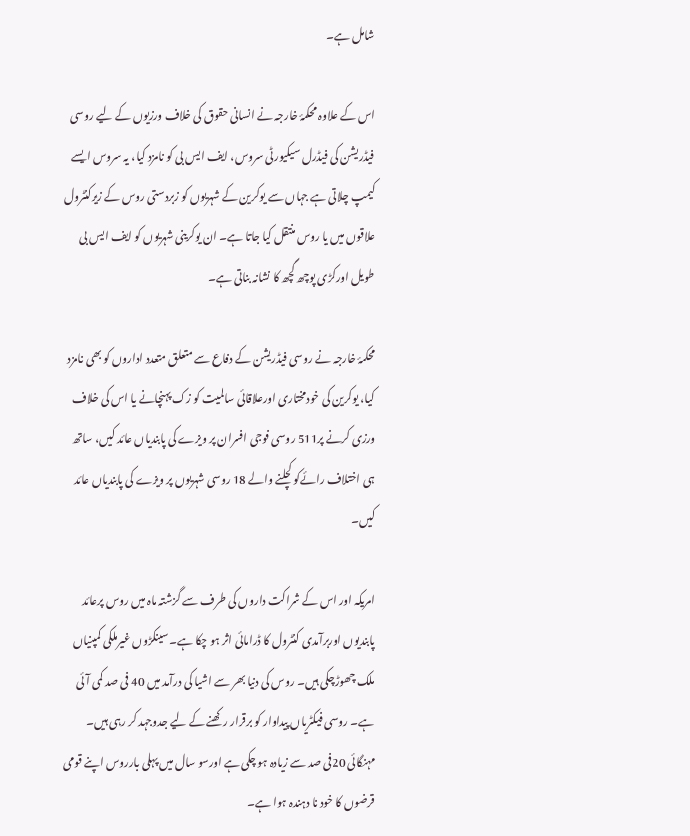شامل ہے۔

اس کے علاوہ محکمۂ خارجہ نے انسانی حقوق کی خلاف ورزیوں کے لیے روسی فیڈریشن کی فیڈرل سیکیورٹی سروس، ایف ایس بی کو نامزد کیا، یہ سروس ایسے کیمپ چلاتی ہے جہاں سے یوکرین کے شہریوں کو زبردستی روس کے زیرکنٹرول علاقوں میں یا روس منتقل کیا جاتا ہے۔ ان یوکرینی شہریوں کو ایف ایس بی طویل اورکڑی پوچھ گچھ کا نشانہ بناتی ہے۔

محکمۂ خارجہ نے روسی فیڈریشن کے دفاع سے متعلق متعدد اداروں کو بھی نامزد کیا، یوکرین کی خودمختاری اورعلاقائی سالمیت کو زک پہنچانے یا اس کی خلاف ورزی کرنے پر511 روسی فوجی افسران پر ویزے کی پابندیاں عائد کیں، ساتھ ہی اختلاف رائےکو کچلنے والے 18 روسی شہریوں پر ویزے کی پابندیاں عائد کیں۔

امریکہ اور اس کے شراکت داروں کی طرف سے گزشتہ ماہ میں روس پرعائد پابندیوں اوربرآمدی کنٹرول کا ڈرامائی اثر ہو چکا ہے۔ سینکڑوں غیرملکی کمپنیاں ملک چھوڑچکی ہیں۔ روس کی دنیا بھر سے اشیا کی درآمد میں 40 فی صد کمی آئی ہے۔ روسی فیکٹریاں پیداوار کو برقرار رکھنے کے لیے جدوجہد کر رہی ہیں۔ مہنگائی 20فی صد سے زیادہ ہو چکی ہے اورسو سال میں پہلی بارروس اپنے قومی قرضوں کا خود نا دہندہ ہوا ہے۔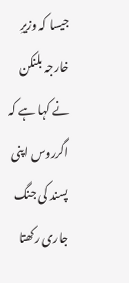جیسا کہ وزیرِ خارجہ بلنکن نے کہا ہے کہ اگرروس اپنی پسند کی جنگ جاری رکھتا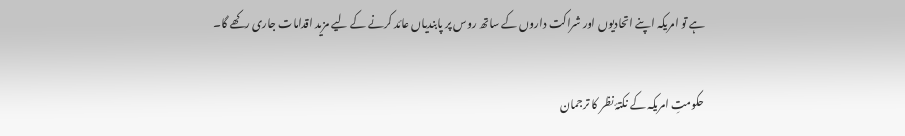ہے تو امریکہ اپنے اتحادیوں اور شراکت داروں کے ساتھ روس پر پابندیاں عائد کرنے کے لیے مزید اقدامات جاری رکھے گا۔

حکومتِ امریکہ کے نکتۂ نظر کا ترجمان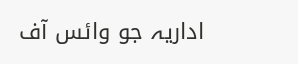اداریہ جو وائس آف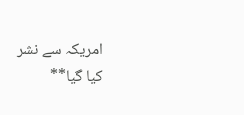امریکہ سے نشر کیا گیا**